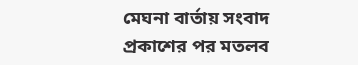মেঘনা বার্তায় সংবাদ প্রকাশের পর মতলব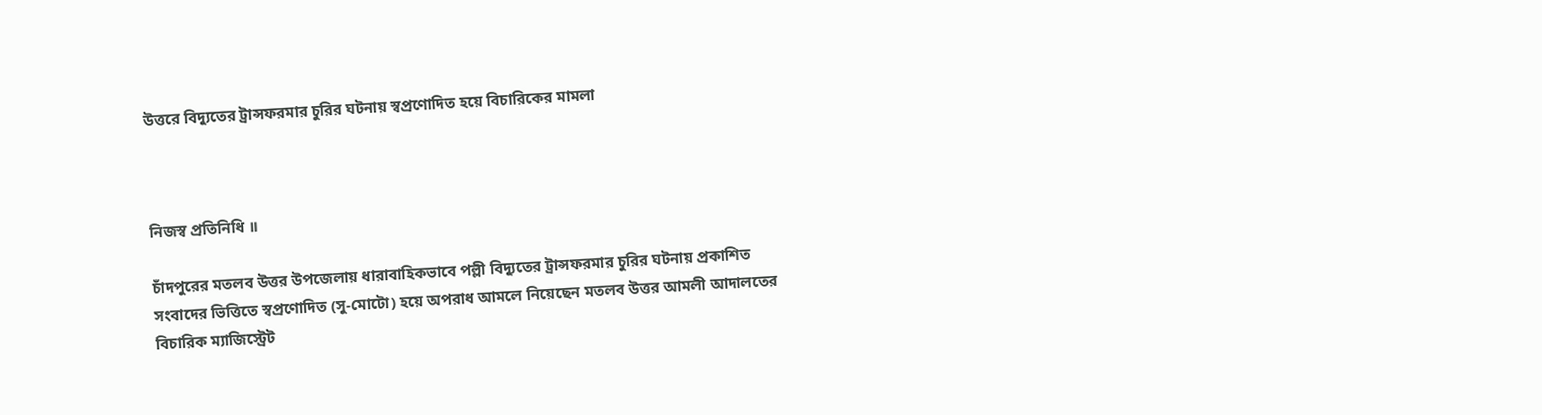উত্তরে বিদ্যুতের ট্রান্সফরমার চুরির ঘটনায় স্বপ্রণোদিত হয়ে বিচারিকের মামলা



নিজস্ব প্রতিনিধি ॥

চাঁদপুরের মতলব উত্তর উপজেলায় ধারাবাহিকভাবে পল্লী বিদ্যুতের ট্রান্সফরমার চুরির ঘটনায় প্রকাশিত সংবাদের ভিত্তিতে স্বপ্রণোদিত (সু-মোটো) হয়ে অপরাধ আমলে নিয়েছেন মতলব উত্তর আমলী আদালতের বিচারিক ম্যাজিস্ট্রেট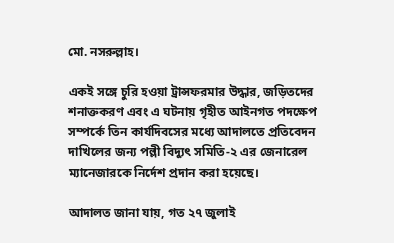মো. নসরুল্লাহ।

একই সঙ্গে চুরি হওয়া ট্রান্সফরমার উদ্ধার, জড়িতদের শনাক্তকরণ এবং এ ঘটনায় গৃহীত আইনগত পদক্ষেপ সম্পর্কে তিন কার্যদিবসের মধ্যে আদালতে প্রতিবেদন দাখিলের জন্য পল্লী বিদ্যুৎ সমিতি-২ এর জেনারেল ম্যানেজারকে নির্দেশ প্রদান করা হয়েছে।

আদালত জানা যায়, গত ২৭ জুলাই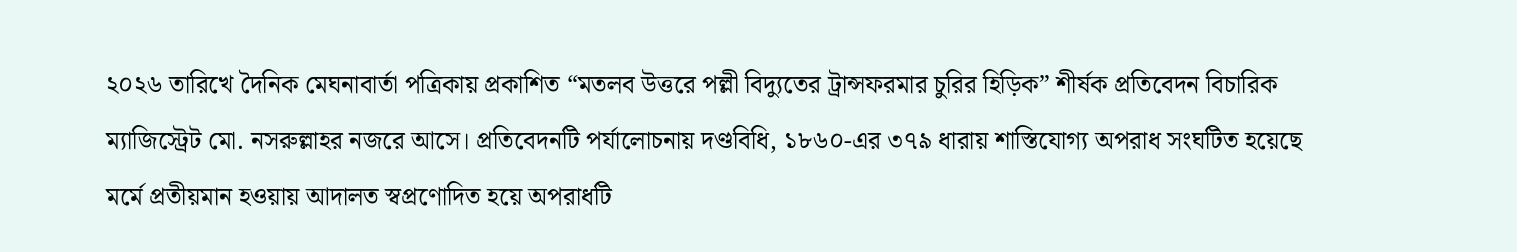২০২৬ তারিখে দৈনিক মেঘনাবার্তা পত্রিকায় প্রকাশিত “মতলব উত্তরে পল্লী বিদ্যুতের ট্রান্সফরমার চুরির হিড়িক” শীর্ষক প্রতিবেদন বিচারিক ম্যাজিস্ট্রেট মো. নসরুল্লাহর নজরে আসে। প্রতিবেদনটি পর্যালোচনায় দণ্ডবিধি, ১৮৬০-এর ৩৭৯ ধারায় শাস্তিযোগ্য অপরাধ সংঘটিত হয়েছে মর্মে প্রতীয়মান হওয়ায় আদালত স্বপ্রণোদিত হয়ে অপরাধটি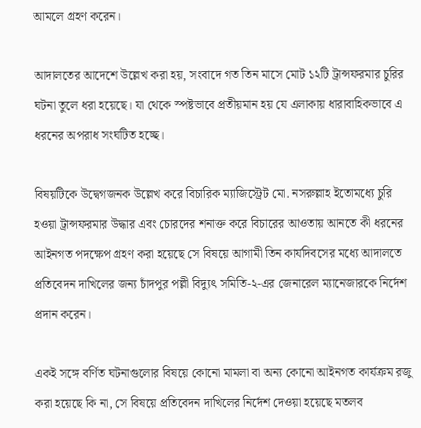আমলে গ্রহণ করেন।

আদালতের আদেশে উল্লেখ করা হয়, সংবাদে গত তিন মাসে মোট ১২টি ট্রান্সফরমার চুরির ঘটনা তুলে ধরা হয়েছে। যা থেকে স্পষ্টভাবে প্রতীয়মান হয় যে এলাকায় ধারাবাহিকভাবে এ ধরনের অপরাধ সংঘটিত হচ্ছে।

বিষয়টিকে উদ্বেগজনক উল্লেখ করে বিচারিক ম্যাজিস্ট্রেট মো. নসরুল্লাহ ইতোমধ্যে চুরি হওয়া ট্রান্সফরমার উদ্ধার এবং চোরদের শনাক্ত করে বিচারের আওতায় আনতে কী ধরনের আইনগত পদক্ষেপ গ্রহণ করা হয়েছে সে বিষয়ে আগামী তিন কার্যদিবসের মধ্যে আদালতে প্রতিবেদন দাখিলের জন্য চাঁদপুর পল্লী বিদ্যুৎ সমিতি-২-এর জেনারেল ম্যানেজারকে নির্দেশ প্রদান করেন।

একই সঙ্গে বর্ণিত ঘটনাগুলোর বিষয়ে কোনো মামলা বা অন্য কোনো আইনগত কার্যক্রম রজু করা হয়েছে কি না, সে বিষয়ে প্রতিবেদন দাখিলের নির্দেশ দেওয়া হয়েছে মতলব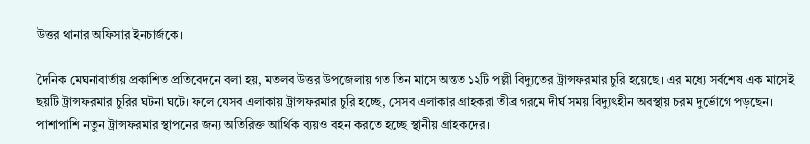উত্তর থানার অফিসার ইনচার্জকে।

দৈনিক মেঘনাবার্তায় প্রকাশিত প্রতিবেদনে বলা হয়, মতলব উত্তর উপজেলায় গত তিন মাসে অন্তত ১২টি পল্লী বিদ্যুতের ট্রান্সফরমার চুরি হয়েছে। এর মধ্যে সর্বশেষ এক মাসেই ছয়টি ট্রান্সফরমার চুরির ঘটনা ঘটে। ফলে যেসব এলাকায় ট্রান্সফরমার চুরি হচ্ছে, সেসব এলাকার গ্রাহকরা তীব্র গরমে দীর্ঘ সময় বিদ্যুৎহীন অবস্থায় চরম দুর্ভোগে পড়ছেন। পাশাপাশি নতুন ট্রান্সফরমার স্থাপনের জন্য অতিরিক্ত আর্থিক ব্যয়ও বহন করতে হচ্ছে স্থানীয় গ্রাহকদের।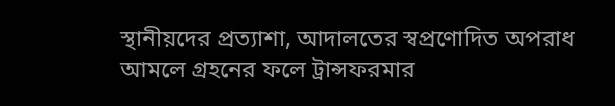স্থানীয়দের প্রত্যাশা, আদালতের স্বপ্রণোদিত অপরাধ আমলে গ্রহনের ফলে ট্রান্সফরমার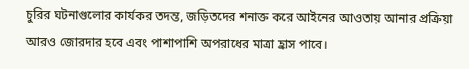চুরির ঘটনাগুলোর কার্যকর তদন্ত, জড়িতদের শনাক্ত করে আইনের আওতায় আনার প্রক্রিয়া আরও জোরদার হবে এবং পাশাপাশি অপরাধের মাত্রা হ্রাস পাবে।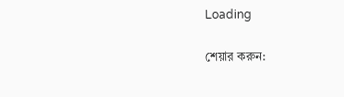Loading

শেয়ার করুন: